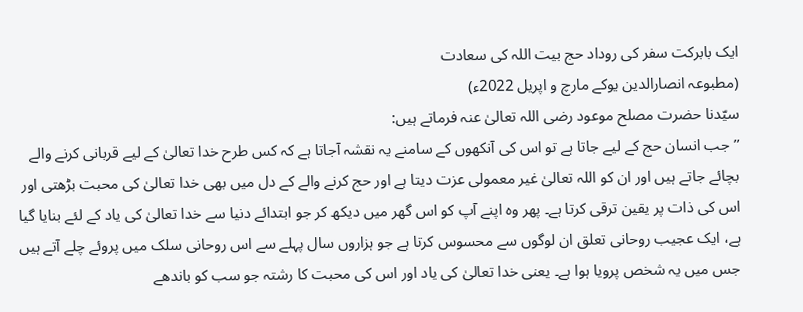ایک بابرکت سفر کی روداد حج بیت اللہ کی سعادت
(مطبوعہ انصارالدین یوکے مارچ و اپریل 2022ء)
سیّدنا حضرت مصلح موعود رضی اللہ تعالیٰ عنہ فرماتے ہیں:
’’جب انسان حج کے لیے جاتا ہے تو اس کی آنکھوں کے سامنے یہ نقشہ آجاتا ہے کہ کس طرح خدا تعالیٰ کے لیے قربانی کرنے والے بچائے جاتے ہیں اور ان کو اللہ تعالیٰ غیر معمولی عزت دیتا ہے اور حج کرنے والے کے دل میں بھی خدا تعالیٰ کی محبت بڑھتی اور اس کی ذات پر یقین ترقی کرتا ہے۔ پھر وہ اپنے آپ کو اس گھر میں دیکھ کر جو ابتدائے دنیا سے خدا تعالیٰ کی یاد کے لئے بنایا گیا ہے، ایک عجیب روحانی تعلق ان لوگوں سے محسوس کرتا ہے جو ہزاروں سال پہلے سے اس روحانی سلک میں پروئے چلے آتے ہیں جس میں یہ شخص پرویا ہوا ہے۔ یعنی خدا تعالیٰ کی یاد اور اس کی محبت کا رشتہ جو سب کو باندھے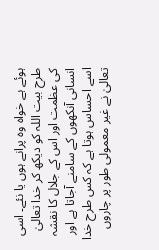ہوئے ہے خواہ وہ پرانے ہوں یا نئے۔ اسی طرح بیت اللہ کو دیکھ کر خدا تعالیٰ کی عظمت اور اس کے جلال کا نقشہ انسانی آنکھوں کے سامنے آجاتا ہے اور اسے احساس ہوتا ہے کہ کس طرح خدا تعالیٰ نے غیر معمولی طور پر چاروں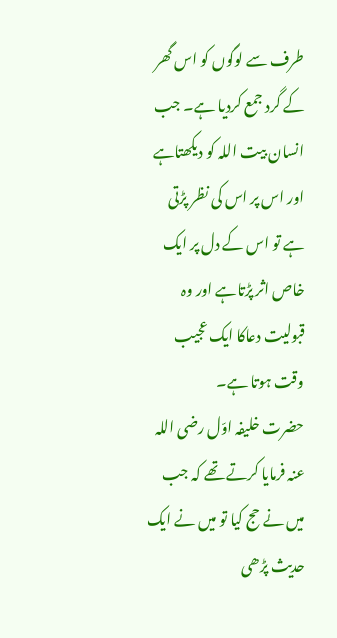طرف سے لوگوں کو اس گھر کے گرد جمع کردیا ہے۔ جب انسان بیت اللہ کو دیکھتاہے اور اس پر اس کی نظر پڑتی ہے تو اس کے دل پر ایک خاص اثر پڑتاہے اور وہ قبولیت دعاکا ایک عجیب وقت ہوتا ہے۔
حضرت خلیفہ اوّل رضی اللہ عنہ فرمایا کرتے تھے کہ جب میں نے حج کیا تو میں نے ایک حدیث پڑھی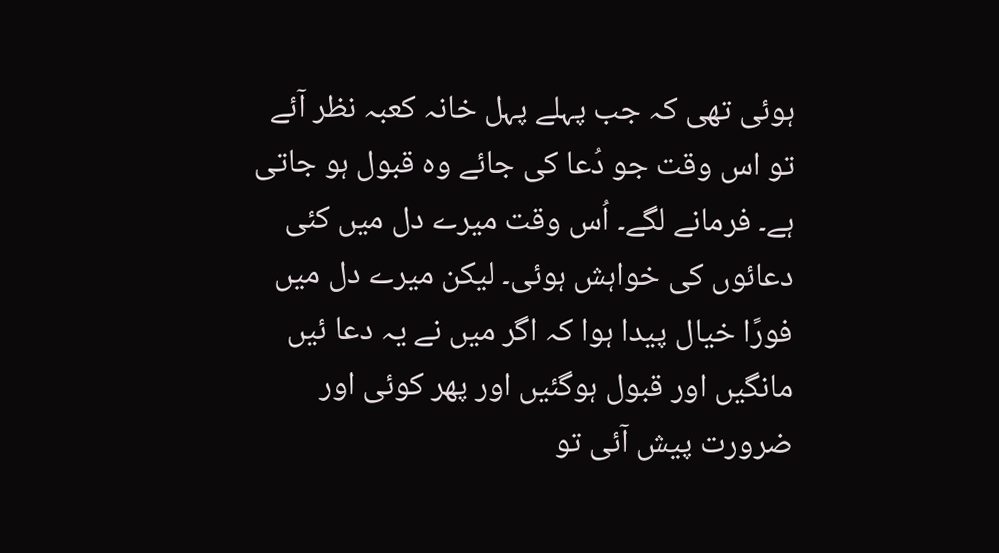ہوئی تھی کہ جب پہلے پہل خانہ کعبہ نظر آئے تو اس وقت جو دُعا کی جائے وہ قبول ہو جاتی ہے۔ فرمانے لگے۔ اُس وقت میرے دل میں کئی دعائوں کی خواہش ہوئی۔ لیکن میرے دل میں فورًا خیال پیدا ہوا کہ اگر میں نے یہ دعا ئیں مانگیں اور قبول ہوگئیں اور پھر کوئی اور ضرورت پیش آئی تو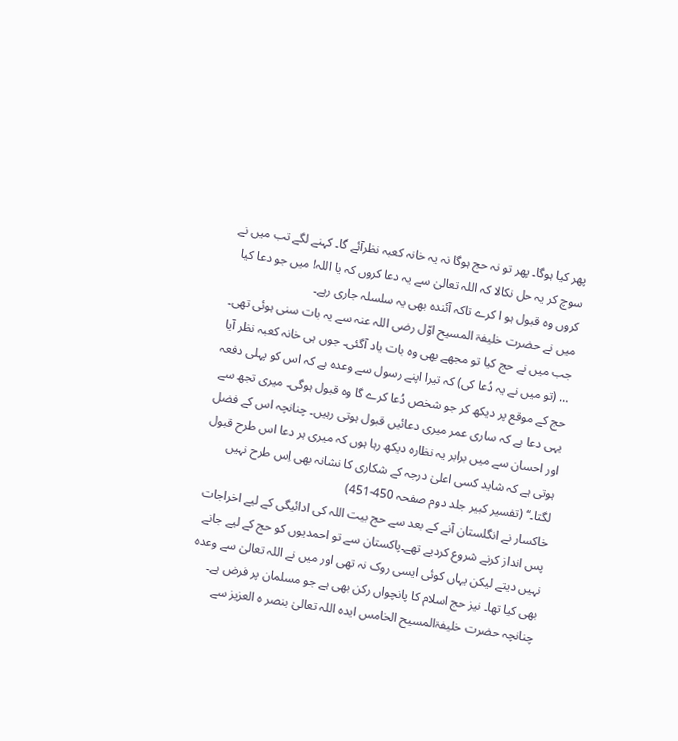پھر کیا ہوگا۔ پھر تو نہ حج ہوگا نہ یہ خانہ کعبہ نظرآئے گا۔ کہنے لگے تب میں نے سوچ کر یہ حل نکالا کہ اللہ تعالیٰ سے یہ دعا کروں کہ یا اللہ! میں جو دعا کیا کروں وہ قبول ہو ا کرے تاکہ آئندہ بھی یہ سلسلہ جاری رہے۔
میں نے حضرت خلیفۃ المسیح اوّل رضی اللہ عنہ سے یہ بات سنی ہوئی تھی۔ جب میں نے حج کیا تو مجھے بھی وہ بات یاد آگئی۔ جوں ہی خانہ کعبہ نظر آیا … (تو میں نے یہ دُعا کی) کہ تیرا اپنے رسول سے وعدہ ہے کہ اس کو پہلی دفعہ حج کے موقع پر دیکھ کر جو شخص دُعا کرے گا وہ قبول ہوگی۔ میری تجھ سے یہی دعا ہے کہ ساری عمر میری دعائیں قبول ہوتی رہیں۔ چنانچہ اس کے فضل اور احسان سے میں برابر یہ نظارہ دیکھ رہا ہوں کہ میری ہر دعا اس طرح قبول ہوتی ہے کہ شاید کسی اعلیٰ درجہ کے شکاری کا نشانہ بھی اِس طرح نہیں لگتا۔‘‘ (تفسیر کبیر جلد دوم صفحہ 450-451)
خاکسار نے انگلستان آنے کے بعد سے حج بیت اللہ کی ادائیگی کے لیے اخراجات پس انداز کرنے شروع کردیے تھے۔پاکستان سے تو احمدیوں کو حج کے لیے جانے نہیں دیتے لیکن یہاں کوئی ایسی روک نہ تھی اور میں نے اللہ تعالیٰ سے وعدہ بھی کیا تھا۔ نیز حج اسلام کا پانچواں رکن بھی ہے جو مسلمان پر فرض ہے۔ چنانچہ حضرت خلیفۃالمسیح الخامس ایدہ اللہ تعالیٰ بنصر ہ العزیز سے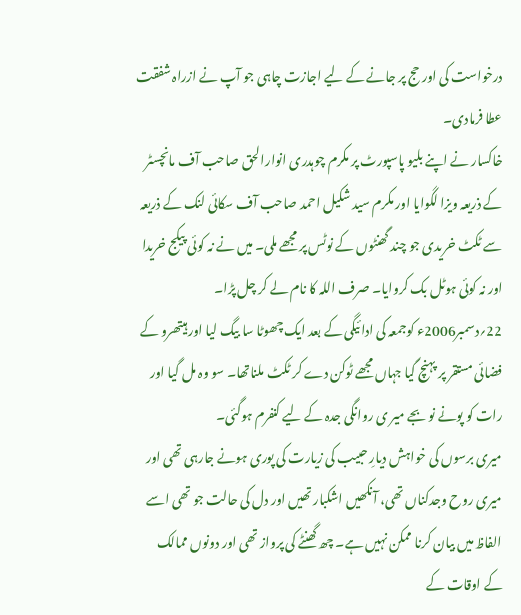درخواست کی اور حج پر جانے کے لیے اجازت چاہی جو آپ نے ازراہ شفقت عطا فرمادی۔
خاکسار نے اپنے بلیو پاسپورٹ پر مکرم چوہدری انوارالحق صاحب آف مانچسٹر کے ذریعہ ویزا لگوایا اور مکرم سید شکیل احمد صاحب آف سکائی لنک کے ذریعہ سے ٹکٹ خریدی جو چند گھنٹوں کے نوٹس پر مجھے ملی۔ میں نے نہ کوئی پیکج خریدا اور نہ کوئی ہوٹل بک کروایا۔ صرف اللہ کا نام لے کر چل پڑا۔ 22؍دسمبر2006ء کوجمعہ کی ادائیگی کے بعد ایک چھوٹا سا بیگ لیا اور ہیتھرو کے فضائی مستقر پر پہنچ گیا جہاں مجھے ٹوکن دے کر ٹکٹ ملناتھا۔ سو وہ مل گیا اور رات کو پونے نو بجے میر ی روانگی جدہ کے لیے کنفرم ہوگئی۔
میری برسوں کی خواہش دیارِ حبیب کی زیارت کی پوری ہونے جارہی تھی اور میری روح وجدکناں تھی، آنکھیں اشکبار تھیں اور دل کی حالت جو تھی اسے الفاظ میں بیان کرنا ممکن نہیں ہے۔ چھ گھنٹے کی پرواز تھی اور دونوں ممالک کے اوقات کے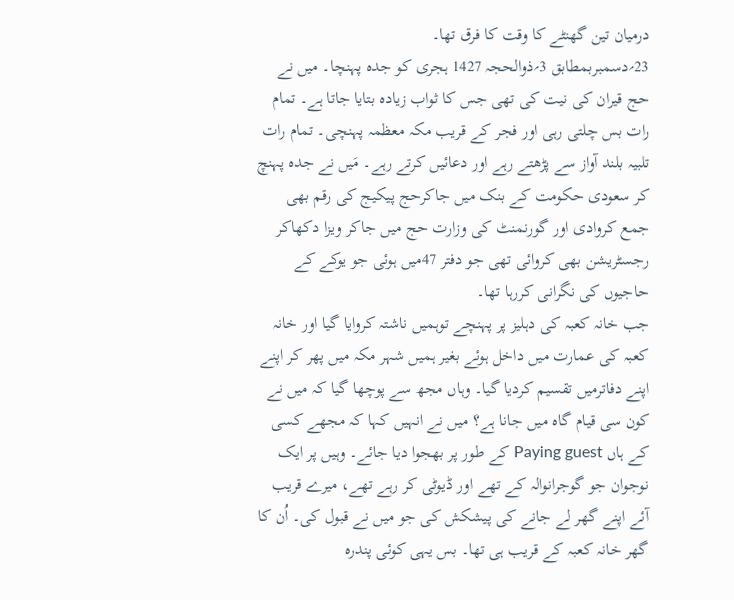درمیان تین گھنٹے کا وقت کا فرق تھا۔
23؍دسمبربمطابق 3؍ذوالحجہ 1427 ہجری کو جدہ پہنچا۔ میں نے حج قیران کی نیت کی تھی جس کا ثواب زیادہ بتایا جاتا ہے۔ تمام رات بس چلتی رہی اور فجر کے قریب مکہ معظمہ پہنچی۔ تمام رات تلبیہ بلند آواز سے پڑھتے رہے اور دعائیں کرتے رہے۔ مَیں نے جدہ پہنچ کر سعودی حکومت کے بنک میں جاکرحج پیکیج کی رقم بھی جمع کروادی اور گورنمنٹ کی وزارت حج میں جاکر ویزا دکھاکر رجسٹریشن بھی کروائی تھی جو دفتر 47میں ہوئی جو یوکے کے حاجیوں کی نگرانی کررہا تھا۔
جب خانہ کعبہ کی دہلیز پر پہنچے توہمیں ناشتہ کروایا گیا اور خانہ کعبہ کی عمارت میں داخل ہوئے بغیر ہمیں شہر مکہ میں پھر کر اپنے اپنے دفاترمیں تقسیم کردیا گیا۔ وہاں مجھ سے پوچھا گیا کہ میں نے کون سی قیام گاہ میں جانا ہے؟ میں نے انہیں کہا کہ مجھے کسی کے ہاں Paying guest کے طور پر بھجوا دیا جائے۔ وہیں پر ایک نوجوان جو گوجرانوالہ کے تھے اور ڈیوٹی کر رہے تھے، میرے قریب آئے اپنے گھر لے جانے کی پیشکش کی جو میں نے قبول کی۔ اُن کا گھر خانہ کعبہ کے قریب ہی تھا۔ بس یہی کوئی پندرہ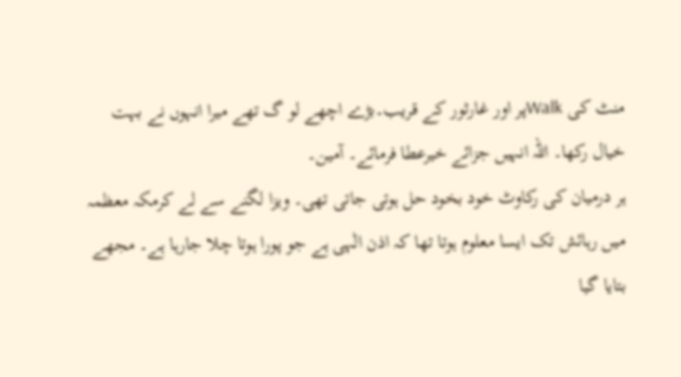منٹ کی Walkپر اور غارثور کے قریب۔بڑے اچھے لو گ تھے میرا انہوں نے بہت خیال رکھا۔ اللہ انہیں جزائے خیرعطا فرمائے۔ آمین۔
ہر درمیان کی رکاوٹ خود بخود حل ہوتی جاتی تھی۔ ویزا لگنے سے لے کرمکہ معظمہ میں رہائش تک ایسا معلوم ہوتا تھا کہ اذن الٰہی ہے جو پورا ہوتا چلا جارہا ہے۔ مجھے بتایا گیا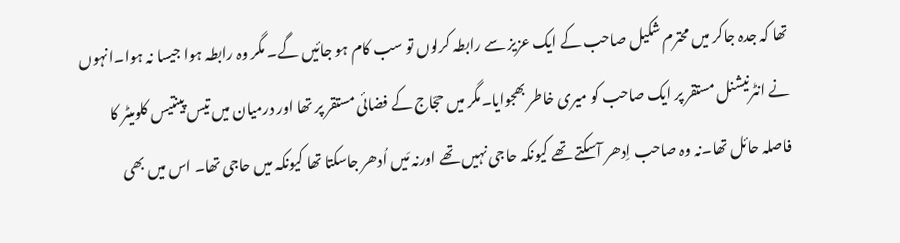تھا کہ جدہ جاکر میں محترم شکیل صاحب کے ایک عزیز سے رابطہ کرلوں تو سب کام ہو جائیں گے۔ مگر وہ رابطہ ہوا جیسا نہ ہوا۔انہوں نے انٹرنیشنل مستقر پر ایک صاحب کو میری خاطر بھجوایا۔مگر میں حجّاج کے فضائی مستقر پر تھا اور درمیان میں تیس پینتیس کلومیٹر کا فاصلہ حائل تھا۔نہ وہ صاحب اِدھر آسکتے تھے کیونکہ حاجی نہیں تھے اورنہ مَیں اُدھر جاسکتا تھا کیونکہ میں حاجی تھا۔ اس میں بھی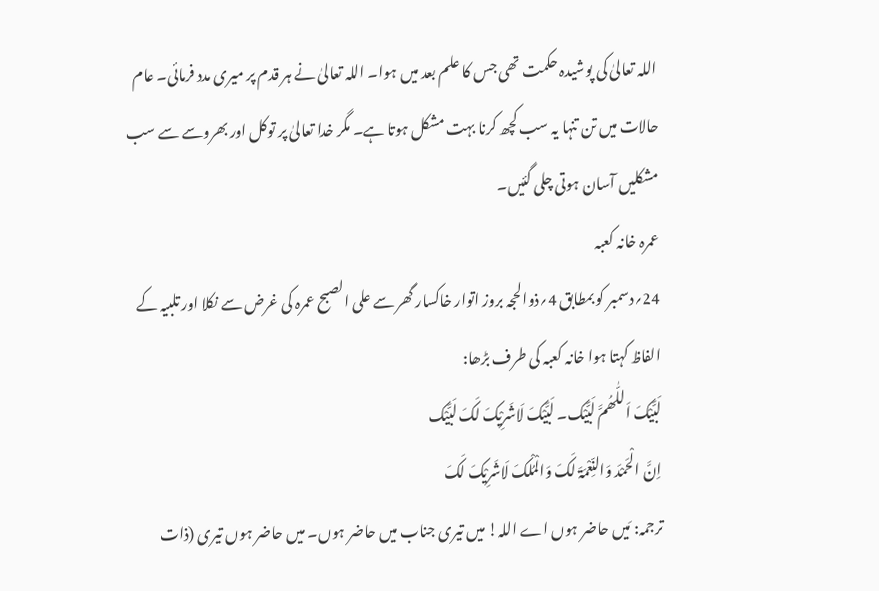اللہ تعالیٰ کی پوشیدہ حکمت تھی جس کا علم بعد میں ہوا۔ اللہ تعالیٰ نے ہر قدم پر میری مدد فرمائی۔ عام حالات میں تن تنہا یہ سب کچھ کرنا بہت مشکل ہوتا ہے۔ مگر خدا تعالیٰ پر توکل اور بھروسے سے سب مشکلیں آسان ہوتی چلی گئیں۔
عمرہ خانہ کعبہ
24؍دسمبر کو بمطابق 4؍ذوالحجہ بروز اتوار خاکسار گھر سے علی الصبح عمرہ کی غرض سے نکلا اور تلبیہ کے الفاظ کہتا ہوا خانہ کعبہ کی طرف بڑھا:
لَبَّیْکَ اَللّٰھُمَّ لَبَّیْک۔ لَبَّیْکَ لَاشَرِیْکَ لَکَ لَبَّیْک
اِنَّ الْحَمْدَ وَالنِّعْمَۃَ لَکَ وَالْمُلْکَ لَاشَرِیْکَ لَکَ
ترجمہ: مَیں حاضر ہوں اے اللہ! میں تیری جناب میں حاضر ہوں۔ میں حاضر ہوں تیری (ذات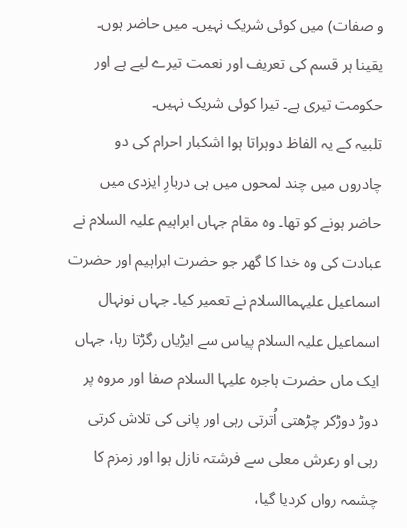و صفات) میں کوئی شریک نہیں۔ میں حاضر ہوں۔ یقینا ہر قسم کی تعریف اور نعمت تیرے لیے ہے اور حکومت تیری ہے۔ تیرا کوئی شریک نہیں۔
تلبیہ کے یہ الفاظ دوہراتا ہوا اشکبار احرام کی دو چادروں میں چند لمحوں میں ہی دربارِ ایزدی میں حاضر ہونے کو تھا۔ وہ مقام جہاں ابراہیم علیہ السلام نے عبادت کی وہ خدا کا گھر جو حضرت ابراہیم اور حضرت اسماعیل علیہماالسلام نے تعمیر کیا۔ جہاں نونہال اسماعیل علیہ السلام پیاس سے ایڑیاں رگڑتا رہا، جہاں ایک ماں حضرت ہاجرہ علیہا السلام صفا اور مروہ پر دوڑ دوڑکر چڑھتی اُترتی رہی اور پانی کی تلاش کرتی رہی او رعرش معلی سے فرشتہ نازل ہوا اور زمزم کا چشمہ رواں کردیا گیا،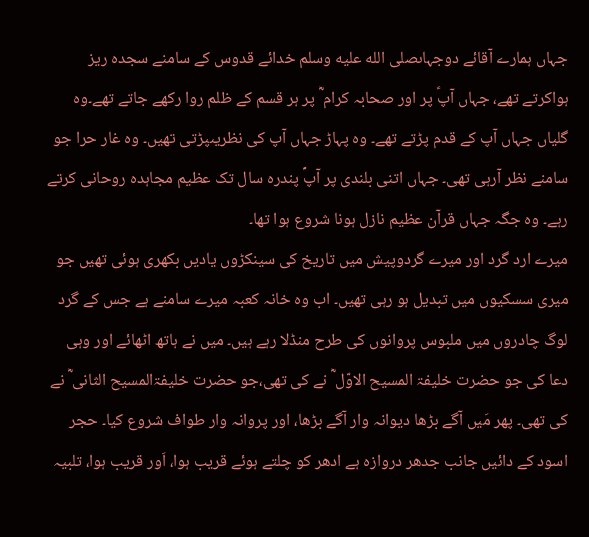جہاں ہمارے آقائے دوجہاںصلى الله عليه وسلم خدائے قدوس کے سامنے سجدہ ریز ہواکرتے تھے، جہاں آپؑ پر اور صحابہ کرام ؓ پر ہر قسم کے ظلم روا رکھے جاتے تھے۔وہ گلیاں جہاں آپ کے قدم پڑتے تھے۔ وہ پہاڑ جہاں آپ کی نظریںپڑتی تھیں۔ وہ غار حرا جو سامنے نظر آرہی تھی۔ جہاں اتنی بلندی پر آپؐ پندرہ سال تک عظیم مجاہدہ روحانی کرتے رہے۔ وہ جگہ جہاں قرآن عظیم نازل ہونا شروع ہوا تھا۔
میرے ارد گرد اور میرے گردوپیش میں تاریخ کی سینکڑوں یادیں بکھری ہوئی تھیں جو میری سسکیوں میں تبدیل ہو رہی تھیں۔ اب وہ خانہ کعبہ میرے سامنے ہے جس کے گرد لوگ چادروں میں ملبوس پروانوں کی طرح منڈلا رہے ہیں۔ میں نے ہاتھ اٹھائے اور وہی دعا کی جو حضرت خلیفۃ المسیح الاوّل ؓ نے کی تھی،جو حضرت خلیفۃالمسیح الثانی ؓ نے کی تھی۔ پھر مَیں آگے بڑھا دیوانہ وار آگے بڑھا، اور پروانہ وار طواف شروع کیا۔ حجر اسود کے دائیں جانب جدھر دروازہ ہے ادھر کو چلتے ہوئے قریب ہوا، اَور قریب ہوا، تلبیہ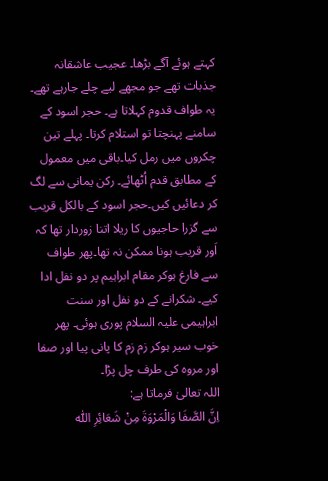کہتے ہوئے آگے بڑھا۔ عجیب عاشقانہ جذبات تھے جو مجھے لیے چلے جارہے تھے۔ یہ طواف قدوم کہلاتا ہے۔ حجر اسود کے سامنے پہنچتا تو استلام کرتا۔ پہلے تین چکروں میں رمل کیا۔باقی میں معمول کے مطابق قدم اُٹھائے۔ رکن یمانی سے لگ کر دعائیں کیں۔حجر اسود کے بالکل قریب سے گزرا حاجیوں کا ریلا اتنا زوردار تھا کہ اَور قریب ہونا ممکن نہ تھا۔پھر طواف سے فارغ ہوکر مقام ابراہیم پر دو نفل ادا کیے۔ شکرانے کے دو نفل اور سنت ابراہیمی علیہ السلام پوری ہوئی۔ پھر خوب سیر ہوکر زم زم کا پانی پیا اور صفا اور مروہ کی طرف چل پڑا۔
اللہ تعالیٰ فرماتا ہے:
اِنَّ الصَّفَا وَالْمَرْوَۃَ مِنْ شَعَائِرِ اللّٰہ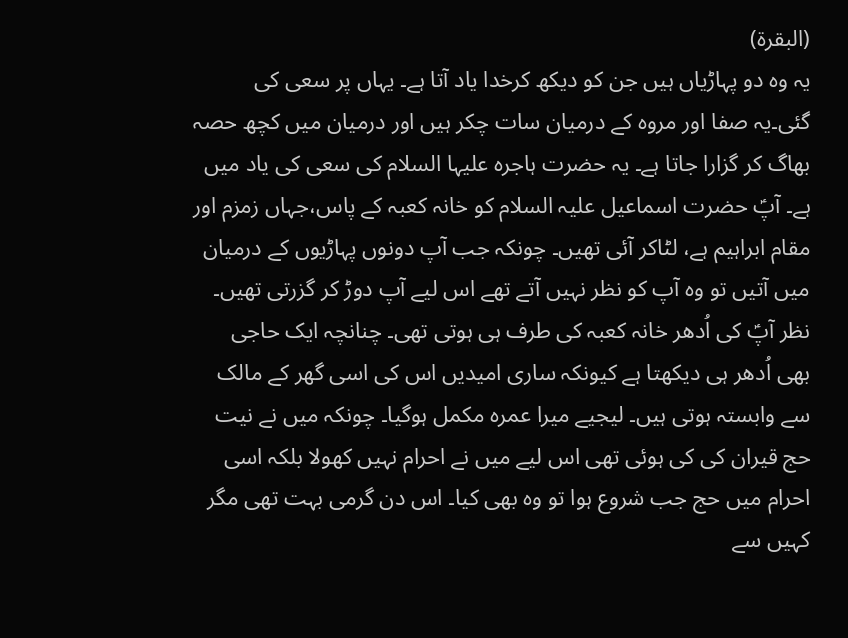(البقرۃ)
یہ وہ دو پہاڑیاں ہیں جن کو دیکھ کرخدا یاد آتا ہے۔ یہاں پر سعی کی گئی۔یہ صفا اور مروہ کے درمیان سات چکر ہیں اور درمیان میں کچھ حصہ بھاگ کر گزارا جاتا ہے۔ یہ حضرت ہاجرہ علیہا السلام کی سعی کی یاد میں ہے۔ آپؑ حضرت اسماعیل علیہ السلام کو خانہ کعبہ کے پاس،جہاں زمزم اور مقام ابراہیم ہے، لٹاکر آئی تھیں۔ چونکہ جب آپ دونوں پہاڑیوں کے درمیان میں آتیں تو وہ آپ کو نظر نہیں آتے تھے اس لیے آپ دوڑ کر گزرتی تھیں۔ نظر آپؑ کی اُدھر خانہ کعبہ کی طرف ہی ہوتی تھی۔ چنانچہ ایک حاجی بھی اُدھر ہی دیکھتا ہے کیونکہ ساری امیدیں اس کی اسی گھر کے مالک سے وابستہ ہوتی ہیں۔ لیجیے میرا عمرہ مکمل ہوگیا۔ چونکہ میں نے نیت حج قیران کی کی ہوئی تھی اس لیے میں نے احرام نہیں کھولا بلکہ اسی احرام میں حج جب شروع ہوا تو وہ بھی کیا۔ اس دن گرمی بہت تھی مگر کہیں سے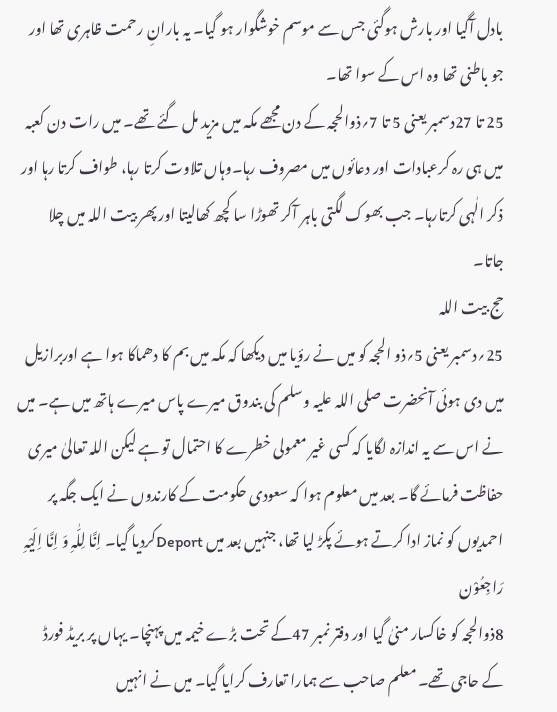بادل آگیا اور بارش ہوگئی جس سے موسم خوشگوار ہو گیا۔ یہ بارانِ رحمت ظاہری تھا اور جو باطنی تھا وہ اس کے سوا تھا۔
25 تا 27دسمبر یعنی 5 تا 7؍ذوالحجہ کے دن مجھے مکہ میں مزید مل گئے تھے۔ میں رات دن کعبہ میں ہی رہ کرعبادات اور دعائوں میں مصروف رہا۔وہاں تلاوت کرتا رہا، طواف کرتا رہا اور ذکر الٰہی کرتارہا۔ جب بھوک لگتی باہر آکر تھوڑا سا کچھ کھالیتا اور پھر بیت اللہ میں چلا جاتا۔
حج بیت اللہ
25؍دسمبر یعنی 5؍ذو الحجہ کو میں نے رؤیا میں دیکھا کہ مکہ میں بم کا دھماکا ہوا ہے اوربرازیل میں دی ہوئی آنحضرت صلی اللہ علیہ وسلم کی بندوق میرے پاس میرے ہاتھ میں ہے۔ میں نے اس سے یہ اندازہ لگایا کہ کسی غیر معمولی خطرے کا احتمال تو ہے لیکن اللہ تعالیٰ میری حفاظت فرمائے گا۔ بعد میں معلوم ہوا کہ سعودی حکومت کے کارندوں نے ایک جگہ پر احمدیوں کو نماز ادا کرتے ہوئے پکڑ لیا تھا، جنہیں بعد میں Deportکردیا گیا۔ اِنَّا لِلّٰہِ وَ اِنَّا اِلَیْہِ رَاجِعُوْن
8ذوالحجہ کو خاکسار منیٰ گیا اور دفتر نمبر 47کے تحت بڑے خیمہ میں پہنچا۔ یہاں پر بریڈ فورڈ کے حاجی تھے۔ معلم صاحب سے ہمارا تعارف کرایا گیا۔ میں نے انہیں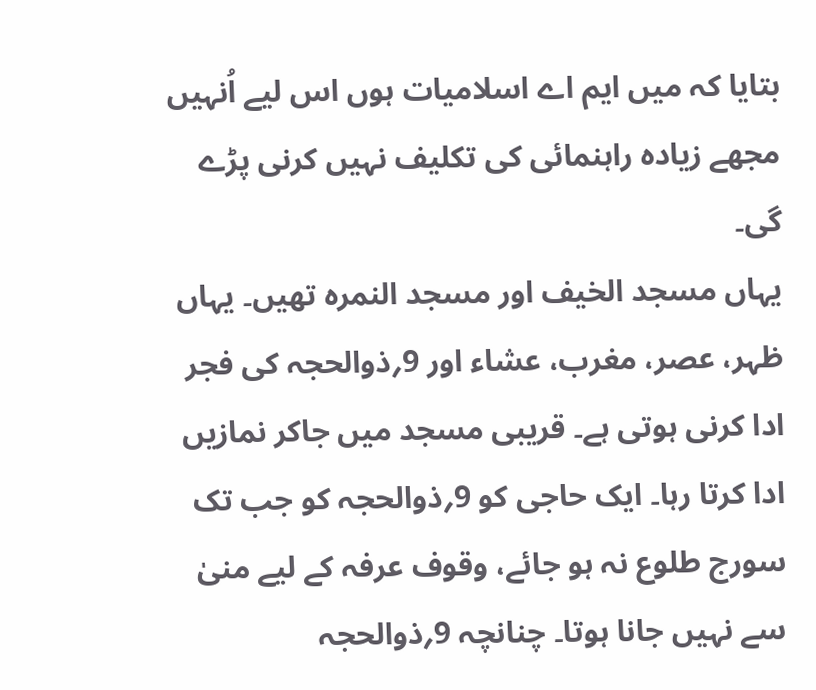بتایا کہ میں ایم اے اسلامیات ہوں اس لیے اُنہیں مجھے زیادہ راہنمائی کی تکلیف نہیں کرنی پڑے گی۔
یہاں مسجد الخیف اور مسجد النمرہ تھیں۔ یہاں ظہر، عصر، مغرب، عشاء اور 9؍ذوالحجہ کی فجر ادا کرنی ہوتی ہے۔ قریبی مسجد میں جاکر نمازیں ادا کرتا رہا۔ ایک حاجی کو 9؍ذوالحجہ کو جب تک سورج طلوع نہ ہو جائے، وقوف عرفہ کے لیے منیٰ سے نہیں جانا ہوتا۔ چنانچہ 9؍ذوالحجہ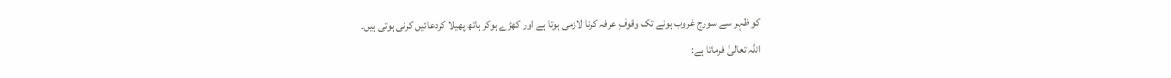کو ظہر سے سورج غروب ہونے تک وقوفِ عرفہ کرنا لازمی ہوتا ہے اور کھڑے ہوکر ہاتھ پھیلا کردعائیں کرنی ہوتی ہیں۔
اللہ تعالیٰ فرماتا ہے: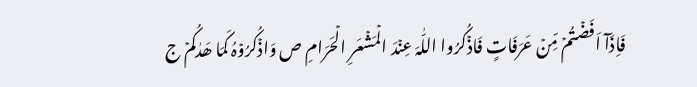فَاِذَآ اَفَضۡتُمۡ مِّنۡ عَرَفَاتٍ فَاذۡکُرُوا اللّٰہَ عِنۡدَ الۡمَشۡعَرِ الۡحَرَامِ ص وَاذۡکُرُوۡہُ کَمَا ھَدٰکُمۡ ج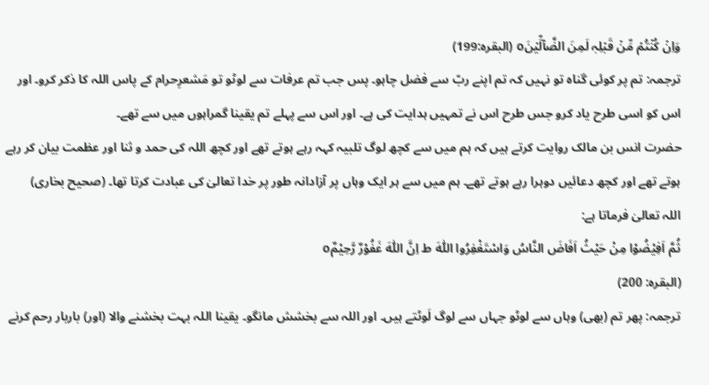وَاِنۡ کُنۡتُمۡ مِّنۡ قَبۡلِہٖ لَمِنَ الضَّآلِّیۡنَo (البقرہ:199)
ترجمہ: تم پر کوئی گناہ تو نہیں کہ تم اپنے ربّ سے فضل چاہو۔ پس جب تم عرفات سے لوٹو تو مَشعرِحرام کے پاس اللہ کا ذکر کرو۔ اور اس کو اسی طرح یاد کرو جس طرح اس نے تمہیں ہدایت کی ہے۔ اور اس سے پہلے تم یقینا گمراہوں میں سے تھے۔
حضرت انس بن مالک روایت کرتے ہیں کہ ہم میں سے کچھ لوگ تلبیہ کہہ رہے ہوتے تھے اور کچھ اللہ کی حمد و ثنا اور عظمت بیان کر رہے ہوتے تھے اور کچھ دعائیں دوہرا رہے ہوتے تھے۔ ہم میں سے ہر ایک وہاں پر آزادانہ طور پر خدا تعالیٰ کی عبادت کرتا تھا۔ (صحیح بخاری)
اللہ تعالیٰ فرماتا ہے:
ثُمَّ اَفِیْضُوْا مِنْ حَیْثُ اَفَاضَ النَّاسُ وَاسْتَغْفِرُوا اللّٰہَ ط اِنَّ اللّٰہَ غَفُوْرٌ رَّحِیْمٌo
(البقرہ: 200)
ترجمہ: پھر تم (بھی) وہاں سے لوٹو جہاں سے لوگ لَوٹتے ہیں۔ اور اللہ سے بخشش مانگو۔ یقینا اللہ بہت بخشنے والا (اور) باربار رحم کرنے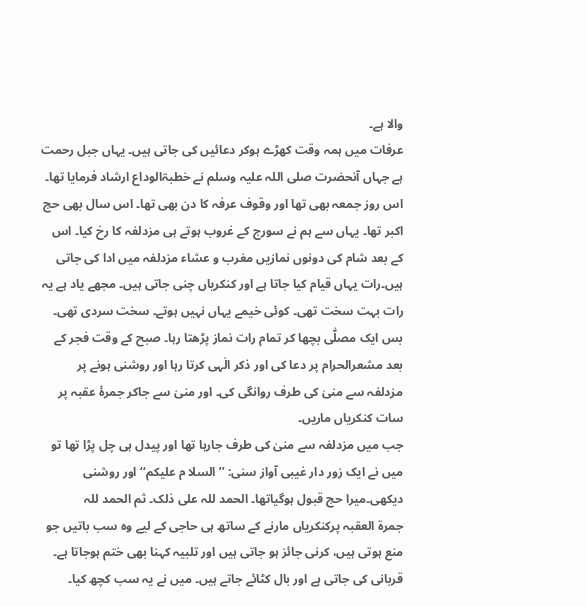والا ہے۔
عرفات میں ہمہ وقت کھڑے ہوکر دعائیں کی جاتی ہیں۔ یہاں جبل رحمت ہے جہاں آنحضرت صلی اللہ علیہ وسلم نے خطبۃالوداع ارشاد فرمایا تھا۔ اس روز جمعہ بھی تھا اور وقوف عرفہ کا دن بھی تھا۔ اس سال بھی حج اکبر تھا۔ یہاں سے ہم نے سورج کے غروب ہوتے ہی مزدلفہ کا رخ کیا۔ اس کے بعد شام کی دونوں نمازیں مغرب و عشاء مزدلفہ میں ادا کی جاتی ہیں۔رات یہاں قیام کیا جاتا ہے اور کنکریاں چنی جاتی ہیں۔ مجھے یاد ہے یہ رات بہت سخت تھی۔ کوئی خیمے یہاں نہیں ہوتے۔ سخت سردی تھی۔ بس ایک مصلّٰی بچھا کر تمام رات نماز پڑھتا رہا۔ صبح کے وقت فجر کے بعد مشعرالحرام پر دعا کی اور ذکر الٰہی کرتا رہا اور روشنی ہونے پر مزدلفہ سے منیٰ کی طرف روانگی کی۔ اور منیٰ سے جاکر جمرۂ عقبہ پر سات کنکریاں ماریں۔
جب میں مزدلفہ سے منیٰ کی طرف جارہا تھا اور پیدل ہی چل پڑا تھا تو میں نے ایک زور دار غیبی آواز سنی: ’’السلا م علیکم‘‘ اور روشنی دیکھی۔میرا حج قبول ہوگیاتھا۔ الحمد للہ علی ذلک۔ ثم الحمد للہ
جمرۃ العقبہ پرکنکریاں مارنے کے ساتھ ہی حاجی کے لیے وہ سب باتیں جو منع ہوتی ہیں، کرنی جائز ہو جاتی ہیں اور تلبیہ کہنا بھی ختم ہوجاتا ہے۔ قربانی کی جاتی ہے اور بال کٹائے جاتے ہیں۔ میں نے یہ سب کچھ کیا۔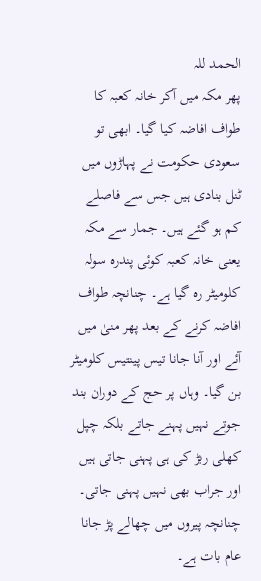الحمد للہ
پھر مکہ میں آکر خانہ کعبہ کا طواف افاضہ کیا گیا۔ ابھی تو سعودی حکومت نے پہاڑوں میں ٹنل بنادی ہیں جس سے فاصلے کم ہو گئے ہیں۔ جمار سے مکہ یعنی خانہ کعبہ کوئی پندرہ سولہ کلومیٹر رہ گیا ہے۔ چنانچہ طواف افاضہ کرنے کے بعد پھر منیٰ میں آئے اور آنا جانا تیس پینتیس کلومیٹر بن گیا۔ وہاں پر حج کے دوران بند جوتے نہیں پہنے جاتے بلکہ چپل کھلی ربڑ کی ہی پہنی جاتی ہیں اور جراب بھی نہیں پہنی جاتی۔ چنانچہ پیروں میں چھالے پڑ جانا عام بات ہے۔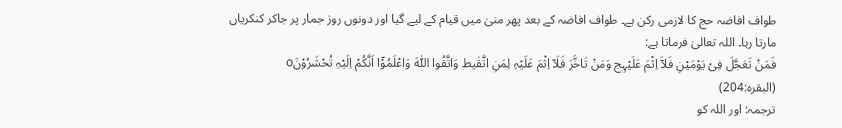طواف افاضہ حج کا لازمی رکن ہے۔ طواف افاضہ کے بعد پھر منیٰ میں قیام کے لیے گیا اور دونوں روز جمار پر جاکر کنکریاں مارتا رہا۔ اللہ تعالیٰ فرماتا ہے:
فَمَنْ تَعَجَّلَ فِیْ یَوْمَیْنِ فَلآَ اِثْمَ عَلَیْہِج وَمَنْ تَاخَّرَ فَلَآ اِثْمَ عَلَیْہِ لِمَنِ اتَّقٰیط وَاتَّقُوا اللّٰہَ وَاعْلَمُوْٓا اَنَّکُمْ اِلَیْہِ تُحْشَرُوْنَo (البقرہ:204)
ترجمہ: اور اللہ کو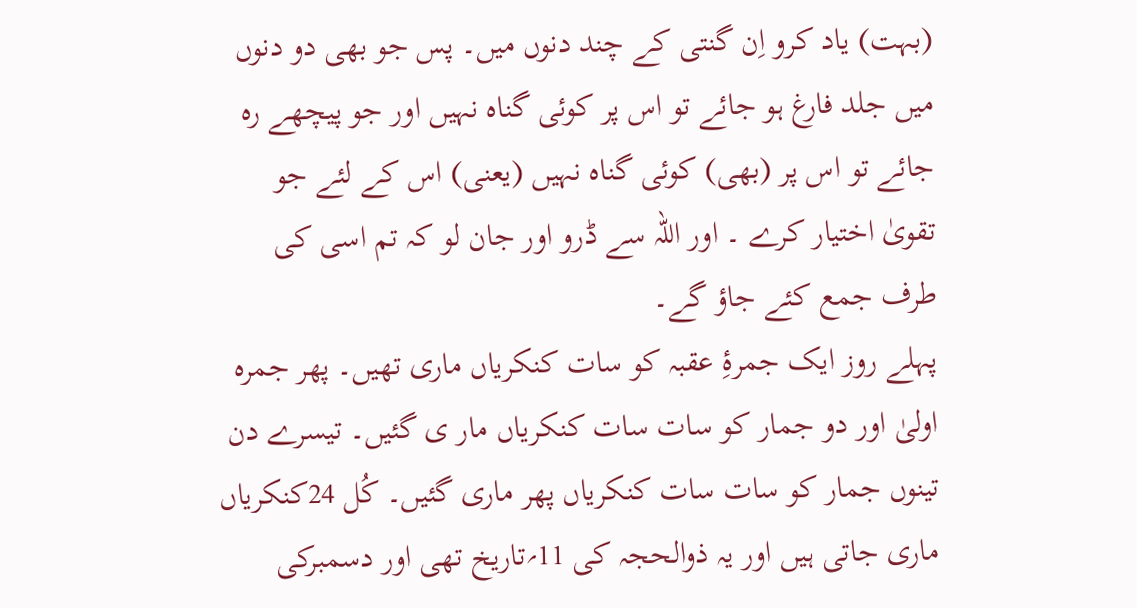(بہت) یاد کرو اِن گنتی کے چند دنوں میں۔ پس جو بھی دو دنوں میں جلد فارغ ہو جائے تو اس پر کوئی گناہ نہیں اور جو پیچھے رہ جائے تو اس پر (بھی) کوئی گناہ نہیں (یعنی) اس کے لئے جو تقویٰ اختیار کرے ۔ اور اللہ سے ڈرو اور جان لو کہ تم اسی کی طرف جمع کئے جاؤ گے۔
پہلے روز ایک جمرۂِ عقبہ کو سات کنکریاں ماری تھیں۔ پھر جمرہ اولیٰ اور دو جمار کو سات سات کنکریاں مار ی گئیں۔ تیسرے دن تینوں جمار کو سات سات کنکریاں پھر ماری گئیں۔ کُل 24کنکریاں ماری جاتی ہیں اور یہ ذوالحجہ کی 11؍تاریخ تھی اور دسمبرکی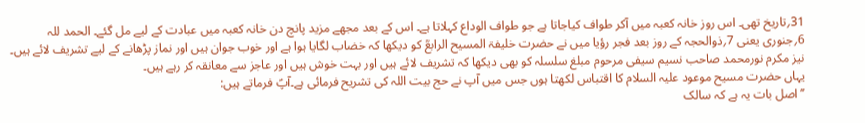31؍تاریخ تھی۔ اس روز خانہ کعبہ میں آکر طواف کیاجاتا ہے جو طواف الوداع کہلاتا ہے۔ اس کے بعد مجھے مزید پانچ دن خانہ کعبہ میں عبادت کے لیے مل گئے۔ الحمد للہ
6؍جنوری یعنی 7؍ذوالحجہ کے روز بعد فجر رؤیا میں نے حضرت خلیفۃ المسیح الرابعؒ کو دیکھا کہ خضاب لگایا ہوا ہے اور خوب جوان ہیں اور نماز پڑھانے کے لیے تشریف لائے ہیں۔ نیز مکرم نورمحمد صاحب نسیم سیفی مرحوم مبلغ سلسلہ کو بھی دیکھا کہ تشریف لائے ہیں اور بہت خوش ہیں اور عاجز سے معانقہ کر رہے ہیں۔
یہاں حضرت مسیح موعود علیہ السلام کا اقتباس لکھتا ہوں جس میں آپ نے حج بیت اللہ کی تشریح فرمائی ہے۔آپؑ فرماتے ہیں:
’’اصل بات یہ ہے کہ سالک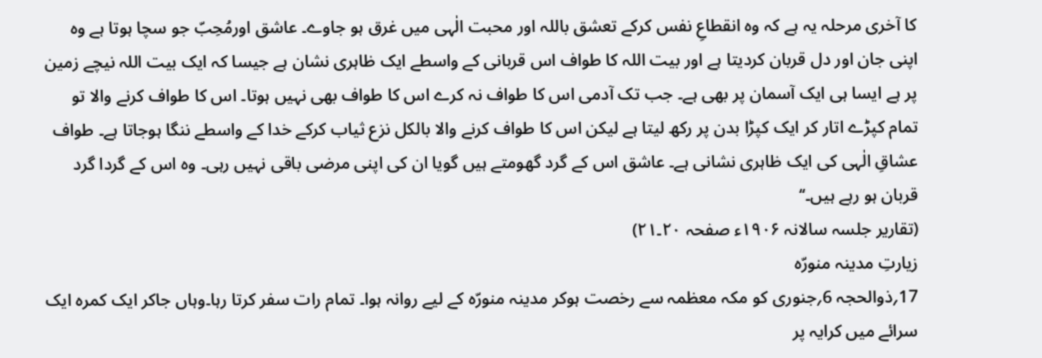کا آخری مرحلہ یہ ہے کہ وہ انقطاعِ نفس کرکے تعشق باللہ اور محبت الٰہی میں غرق ہو جاوے۔ عاشق اورمُحِبّ جو سچا ہوتا ہے وہ اپنی جان اور دل قربان کردیتا ہے اور بیت اللہ کا طواف اس قربانی کے واسطے ایک ظاہری نشان ہے جیسا کہ ایک بیت اللہ نیچے زمین پر ہے ایسا ہی ایک آسمان پر بھی ہے۔ جب تک آدمی اس کا طواف نہ کرے اس کا طواف بھی نہیں ہوتا۔ اس کا طواف کرنے والا تو تمام کپڑے اتار کر ایک کپڑا بدن پر رکھ لیتا ہے لیکن اس کا طواف کرنے والا بالکل نزع ثیاب کرکے خدا کے واسطے ننگا ہوجاتا ہے۔ طواف عشاقِ الٰہی کی ایک ظاہری نشانی ہے۔ عاشق اس کے گرد گھومتے ہیں گویا ان کی اپنی مرضی باقی نہیں رہی۔ وہ اس کے گردا گرد قربان ہو رہے ہیں۔‘‘
(تقاریر جلسہ سالانہ ۱۹۰۶ء صفحہ ۲۰۔۲۱)
زیارتِ مدینہ منورّہ
17؍ذوالحجہ 6؍جنوری کو مکہ معظمہ سے رخصت ہوکر مدینہ منورّہ کے لیے روانہ ہوا۔ تمام رات سفر کرتا رہا۔وہاں جاکر ایک کمرہ ایک سرائے میں کرایہ پر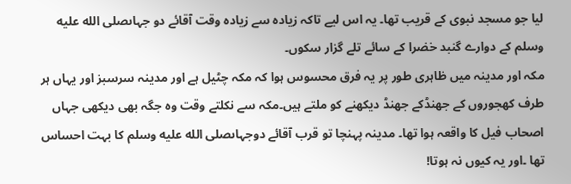لیا جو مسجد نبوی کے قریب تھا۔ یہ اس لیے تاکہ زیادہ سے زیادہ وقت آقائے دو جہاںصلى الله عليه وسلم کے دوارے گنبد خضرا کے سائے تلے گزار سکوں۔
مکہ اور مدینہ میں ظاہری طور پر یہ فرق محسوس ہوا کہ مکہ چٹیل ہے اور مدینہ سرسبز اور یہاں ہر طرف کھجوروں کے جھنڈکے جھنڈ دیکھنے کو ملتے ہیں۔مکہ سے نکلتے وقت وہ جگہ بھی دیکھی جہاں اصحاب فیل کا واقعہ ہوا تھا۔ مدینہ پہنچا تو قرب آقائے دوجہاںصلى الله عليه وسلم کا بہت احساس تھا ۔اور یہ کیوں نہ ہوتا!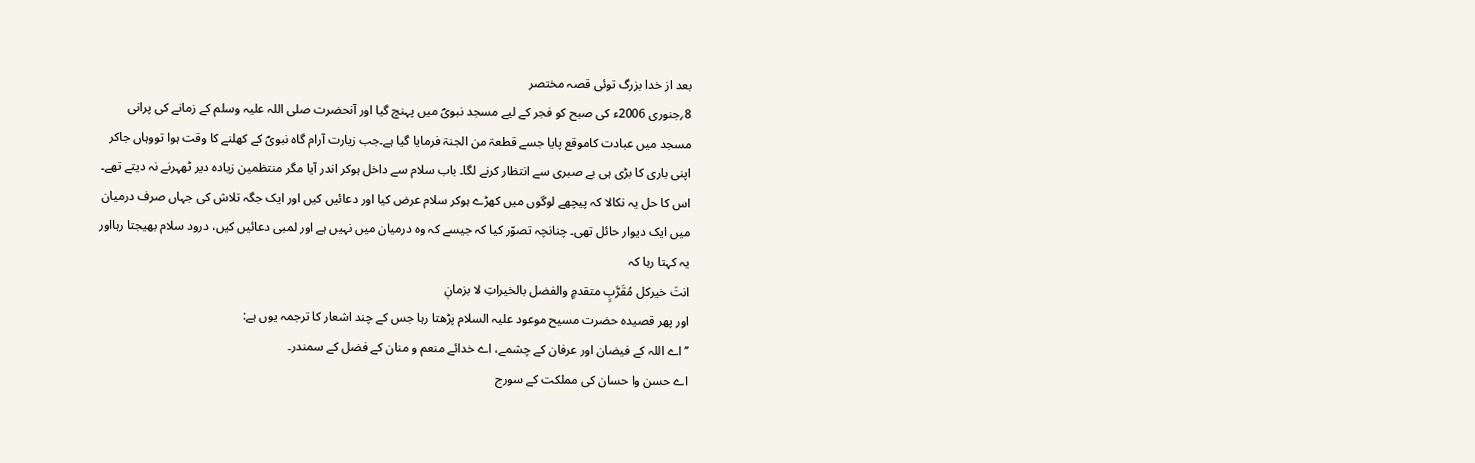بعد از خدا بزرگ توئی قصہ مختصر
8؍جنوری 2006ء کی صبح کو فجر کے لیے مسجد نبویؐ میں پہنچ گیا اور آنحضرت صلی اللہ علیہ وسلم کے زمانے کی پرانی مسجد میں عبادت کاموقع پایا جسے قطعۃ من الجنۃ فرمایا گیا ہے۔جب زیارت آرام گاہ نبویؐ کے کھلنے کا وقت ہوا تووہاں جاکر اپنی باری کا بڑی ہی بے صبری سے انتظار کرنے لگا۔ باب سلام سے داخل ہوکر اندر آیا مگر منتظمین زیادہ دیر ٹھہرنے نہ دیتے تھے۔ اس کا حل یہ نکالا کہ پیچھے لوگوں میں کھڑے ہوکر سلام عرض کیا اور دعائیں کیں اور ایک جگہ تلاش کی جہاں صرف درمیان میں ایک دیوار حائل تھی۔ چنانچہ تصوّر کیا کہ جیسے کہ وہ درمیان میں نہیں ہے اور لمبی دعائیں کیں، درود سلام بھیجتا رہااور یہ کہتا رہا کہ
انتَ خیرکل مُقَرَّبٍ متقدمٍ والفضل بالخیراتِ لا بزمانٖ
اور پھر قصیدہ حضرت مسیح موعود علیہ السلام پڑھتا رہا جس کے چند اشعار کا ترجمہ یوں ہے:
’’اے اللہ کے فیضان اور عرفان کے چشمے، اے خدائے منعم و منان کے فضل کے سمندر۔
اے حسن وا حسان کی مملکت کے سورج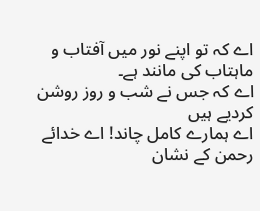اے کہ تو اپنے نور میں آفتاب و ماہتاب کی مانند ہے۔
اے کہ جس نے شب و روز روشن کردیے ہیں
اے ہمارے کامل چاند! اے خدائے رحمن کے نشان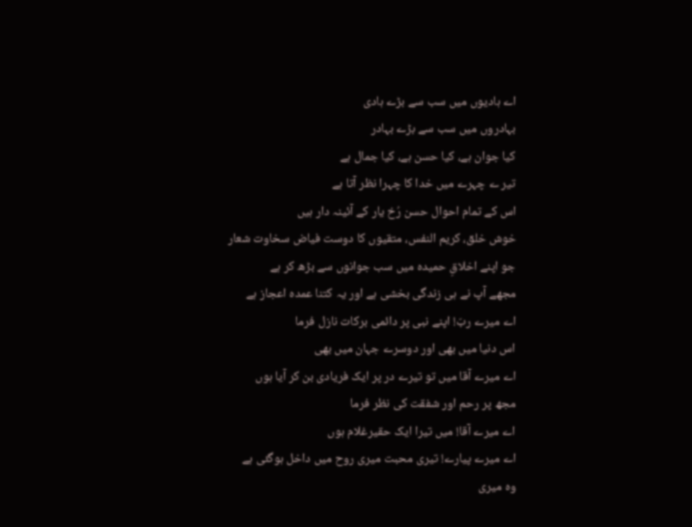اے ہادیوں میں سب سے بڑے ہادی
بہادروں میں سب سے بڑے بہادر
کیا جوان ہے، کیا حسن ہے، کیا جمال ہے
تیر ے چہرے میں خدا کا چہرا نظر آتا ہے
اس کے تمام احوال حسن رُخ یار کے آئینہ دار ہیں
خوش خلق، کریم النفس، متقیوں کا دوست فیاض سخاوت شعار
جو اپنے اخلاقِ حمیدہ میں سب جوانوں سے بڑھ کر ہے
مجھے آپ نے ہی زندگی بخشی ہے اور یہ کتنا عمدہ اعجاز ہے
اے میرے ربّ! اپنے نبی پر دائمی برکات نازل فرما
اس دنیا میں بھی اور دوسرے جہان میں بھی
اے میرے آقا میں تو تیرے در پر ایک فریادی بن کر آیا ہوں
مجھ پر رحم اور شفقت کی نظر فرما
اے میرے آقا! میں تیرا ایک حقیرغلام ہوں
اے میرے پیارے! تیری محبت میری روح میں داخل ہوگئی ہے
وہ میری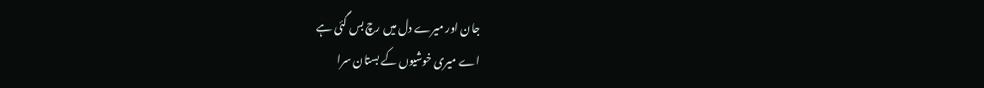جان اور میرے دل میں رچ بس گئی ہے
اے میری خوشیوں کے بستان سرا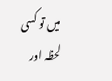میں تو کسی لحظہ اور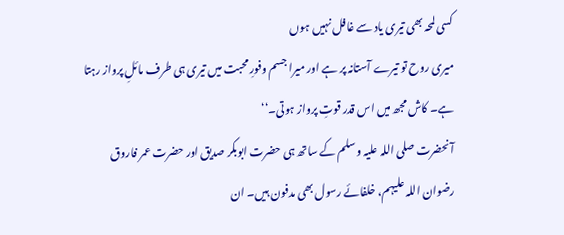کسی لمحہ بھی تیری یاد سے غافل نہیں ہوں
میری روح تو تیرے آستانہ پر ہے اور میرا جسم وفورِ محبت میں تیری ہی طرف مائلِ پرواز رہتا ہے۔ کاش مجھ میں اس قدر قوتِ پرواز ہوتی۔‘‘
آنحضرت صلی اللہ علیہ وسلم کے ساتھ ہی حضرت ابوبکر صدیق اور حضرت عمر فاروق رضوان اللہ علیہم، خلفائے رسول بھی مدفون ہیں۔ ان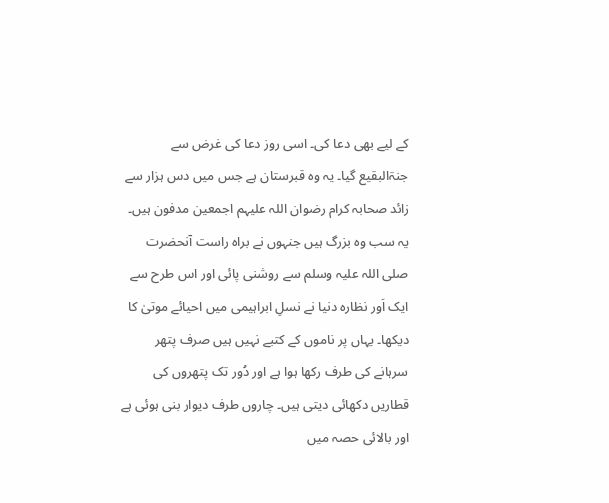کے لیے بھی دعا کی۔ اسی روز دعا کی غرض سے جنۃالبقیع گیا۔ یہ وہ قبرستان ہے جس میں دس ہزار سے زائد صحابہ کرام رضوان اللہ علیہم اجمعین مدفون ہیں۔ یہ سب وہ بزرگ ہیں جنہوں نے براہ راست آنحضرت صلی اللہ علیہ وسلم سے روشنی پائی اور اس طرح سے ایک اَور نظارہ دنیا نے نسلِ ابراہیمی میں احیائے موتیٰ کا دیکھا۔ یہاں پر ناموں کے کتبے نہیں ہیں صرف پتھر سرہانے کی طرف رکھا ہوا ہے اور دُور تک پتھروں کی قطاریں دکھائی دیتی ہیں۔ چاروں طرف دیوار بنی ہوئی ہے اور بالائی حصہ میں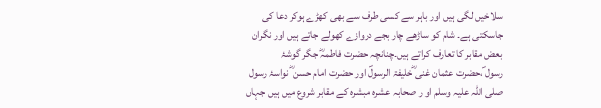سلاخیں لگی ہیں اور باہر سے کسی طرف سے بھی کھڑے ہوکر دعا کی جاسکتی ہے۔ شام کو ساڑھے چار بجے دروازے کھولے جاتے ہیں اور نگران بعض مقابر کا تعارف کراتے ہیں۔چنانچہ حضرت فاطمہؓ جگر گوشۂ رسول ؐ،حضرت عثمان غنی ؓخلیفۃ الرسولؐ اور حضرت امام حسن ؓ نواسۂ رسول صلی اللہ علیہ وسلم او ر صحابہ عشرہ مبشرہ کے مقابر شروع میں ہیں جہاں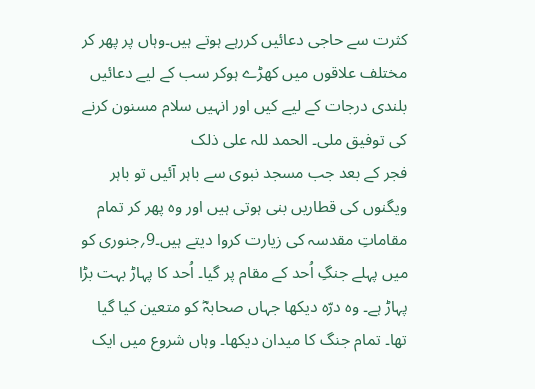کثرت سے حاجی دعائیں کررہے ہوتے ہیں۔وہاں پر پھر کر مختلف علاقوں میں کھڑے ہوکر سب کے لیے دعائیں بلندی درجات کے لیے کیں اور انہیں سلام مسنون کرنے کی توفیق ملی۔ الحمد للہ علی ذلک
فجر کے بعد جب مسجد نبوی سے باہر آئیں تو باہر ویگنوں کی قطاریں بنی ہوتی ہیں اور وہ پھر کر تمام مقاماتِ مقدسہ کی زیارت کروا دیتے ہیں۔9؍جنوری کو میں پہلے جنگِ اُحد کے مقام پر گیا۔ اُحد کا پہاڑ بہت بڑا پہاڑ ہے۔ وہ درّہ دیکھا جہاں صحابہؓ کو متعین کیا گیا تھا۔ تمام جنگ کا میدان دیکھا۔ وہاں شروع میں ایک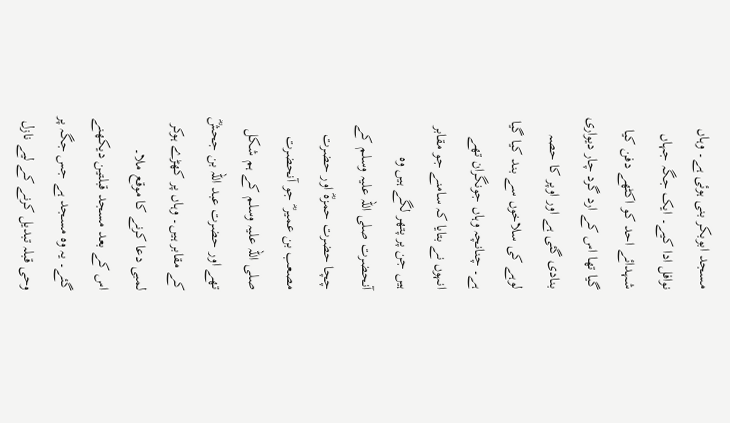مسجد ابوبکر بنی ہوئی ہے۔ وہاں نوافل ادا کیے۔ ایک جگہ جہاں شہدائے احد کو اکٹھے دفن کیا گیا تھا اس کے ارد گرد چار دیواری بنادی گئی ہے اور اوپر کا حصہ لوہے کی سلاخوں سے بند کیا گیا ہے۔ چنانچہ وہاں جونگران تھے انہوں نے بتایا کہ سامنے جو مقابر ہیں جن پر پتھر لگے ہیں وہ آنحضرت صلی اللہ علیہ وسلم کے چچا حضرت حمزہؓ اور حضرت مصعب بن عمیر ؓ جو آنحضرت صلی اللہ علیہ وسلم کے ہم شکل تھے اور حضرت عبد اللہ بن جحشؓ کے مقابر ہیں۔ وہاں پر کھڑے ہوکر لمبی دعا کرنے کا موقع ملا۔
اس کے بعد مسجد قبلتین دیکھنے گئے۔ یہ وہ مسجد ہے جس جگہ پر وحی قبلہ تبدیل کرنے کے لیے نازل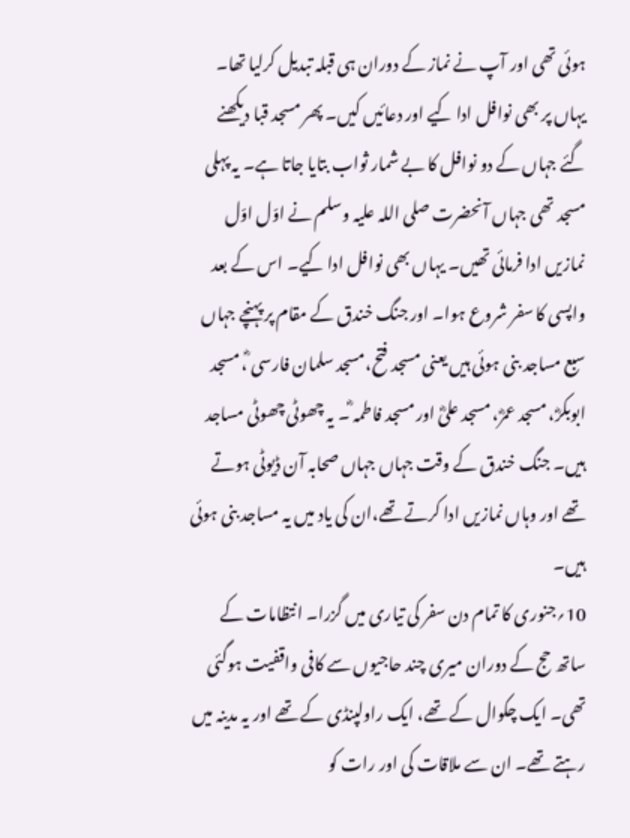ہوئی تھی اور آپ نے نماز کے دوران ہی قبلہ تبدیل کرلیا تھا۔ یہاں پر بھی نوافل ادا کیے اور دعائیں کیں۔ پھر مسجد قبا دیکھنے گئے جہاں کے دو نوافل کا بے شمار ثواب بتایا جاتا ہے۔ یہ پہلی مسجد تھی جہاں آنحضرت صلی اللہ علیہ وسلم نے اوّل اوّل نمازیں ادا فرمائی تھیں۔ یہاں بھی نوافل ادا کیے۔ اس کے بعد واپسی کا سفر شروع ہوا۔ اور جنگ خندق کے مقام پر پہنچے جہاں سبع مساجد بنی ہوئی ہیں یعنی مسجد فتح،مسجد سلمان فارسی ؓ، مسجد ابوبکرؓ، مسجد عمرؓ، مسجد علیؓ اور مسجد فاطمہ ؓ۔ یہ چھوٹی چھوٹی مساجد ہیں۔ جنگ خندق کے وقت جہاں جہاں صحابہ آن ڈیوٹی ہوتے تھے اور وہاں نمازیں ادا کرتے تھے،ان کی یاد میں یہ مساجد بنی ہوئی ہیں۔
10؍جنوری کا تمام دن سفر کی تیاری میں گزرا۔ انتظامات کے ساتھ حج کے دوران میری چند حاجیوں سے کافی واقفیت ہوگئی تھی۔ ایک چکوال کے تھے، ایک راولپنڈی کے تھے اور یہ مدینہ میں رہتے تھے۔ ان سے ملاقات کی اور رات کو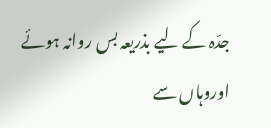جدّہ کے لیے بذریعہ بس روانہ ہوئے اوروہاں سے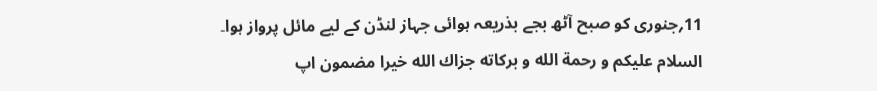11؍جنوری کو صبح آٹھ بجے بذریعہ ہوائی جہاز لنڈن کے لیے مائل پرواز ہوا۔
السلام عليكم و رحمة الله و بركاته جزاك الله خيرا مضمون اپ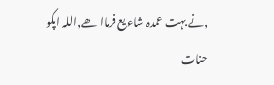,نے بہت عمدہ شاءیع فرماا ھے,اللہ اپکو حنات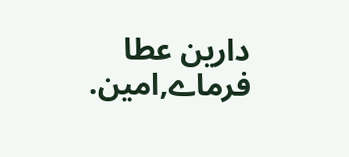دارین عطا فرماے,امین.